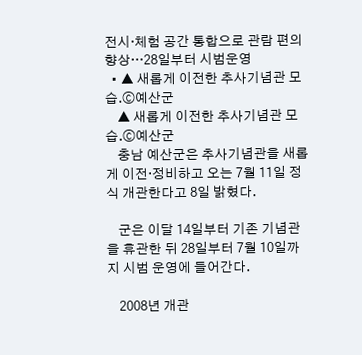전시·체험 공간 통합으로 관람 편의 향상…28일부터 시범운영
  • ▲ 새롭게 이전한 추사기념관 모습.ⓒ예산군
    ▲ 새롭게 이전한 추사기념관 모습.ⓒ예산군
    충남 예산군은 추사기념관을 새롭게 이전·정비하고 오는 7월 11일 정식 개관한다고 8일 밝혔다.

    군은 이달 14일부터 기존 기념관을 휴관한 뒤 28일부터 7월 10일까지 시범 운영에 들어간다.

    2008년 개관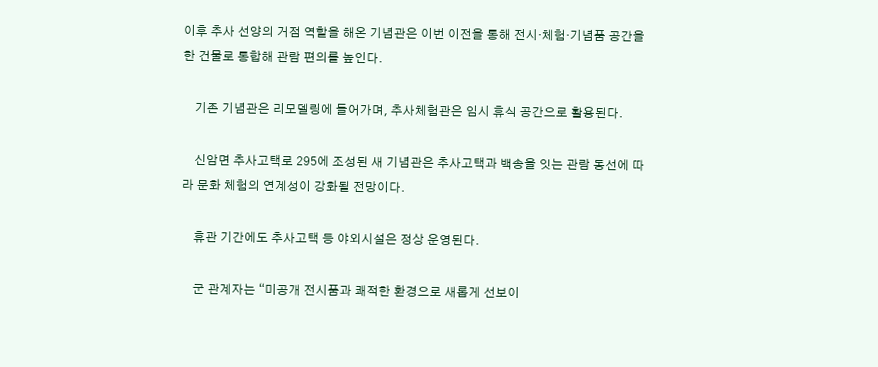이후 추사 선양의 거점 역할을 해온 기념관은 이번 이전을 통해 전시·체험·기념품 공간을 한 건물로 통합해 관람 편의를 높인다.

    기존 기념관은 리모델링에 들어가며, 추사체험관은 임시 휴식 공간으로 활용된다.

    신암면 추사고택로 295에 조성된 새 기념관은 추사고택과 백송을 잇는 관람 동선에 따라 문화 체험의 연계성이 강화될 전망이다.

    휴관 기간에도 추사고택 등 야외시설은 정상 운영된다.

    군 관계자는 “미공개 전시품과 쾌적한 환경으로 새롭게 선보이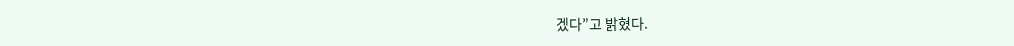겠다”고 밝혔다.